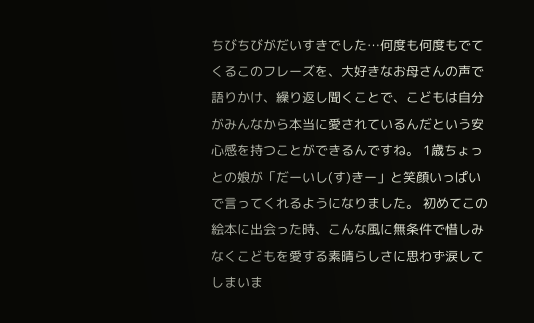ちびちびがだいすきでした…何度も何度もでてくるこのフレーズを、大好きなお母さんの声で語りかけ、繰り返し聞くことで、こどもは自分がみんなから本当に愛されているんだという安心感を持つことができるんですね。 1歳ちょっとの娘が「だーいし(す)きー」と笑顔いっぱいで言ってくれるようになりました。 初めてこの絵本に出会った時、こんな風に無条件で惜しみなくこどもを愛する素晴らしさに思わず涙してしまいま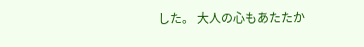した。 大人の心もあたたか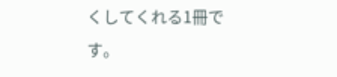くしてくれる1冊です。